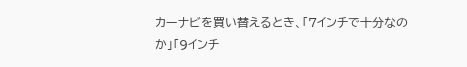カーナビを買い替えるとき、「7インチで十分なのか」「9インチ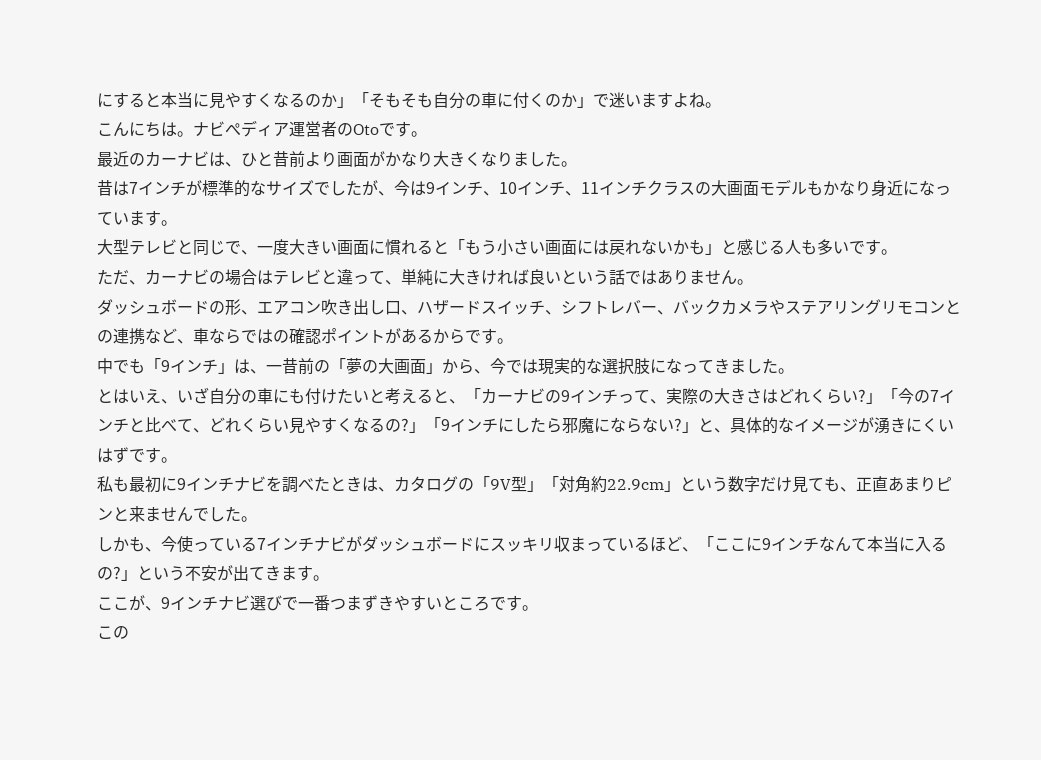にすると本当に見やすくなるのか」「そもそも自分の車に付くのか」で迷いますよね。
こんにちは。ナビぺディア運営者のOtoです。
最近のカーナビは、ひと昔前より画面がかなり大きくなりました。
昔は7インチが標準的なサイズでしたが、今は9インチ、10インチ、11インチクラスの大画面モデルもかなり身近になっています。
大型テレビと同じで、一度大きい画面に慣れると「もう小さい画面には戻れないかも」と感じる人も多いです。
ただ、カーナビの場合はテレビと違って、単純に大きければ良いという話ではありません。
ダッシュボードの形、エアコン吹き出し口、ハザードスイッチ、シフトレバー、バックカメラやステアリングリモコンとの連携など、車ならではの確認ポイントがあるからです。
中でも「9インチ」は、一昔前の「夢の大画面」から、今では現実的な選択肢になってきました。
とはいえ、いざ自分の車にも付けたいと考えると、「カーナビの9インチって、実際の大きさはどれくらい?」「今の7インチと比べて、どれくらい見やすくなるの?」「9インチにしたら邪魔にならない?」と、具体的なイメージが湧きにくいはずです。
私も最初に9インチナビを調べたときは、カタログの「9V型」「対角約22.9cm」という数字だけ見ても、正直あまりピンと来ませんでした。
しかも、今使っている7インチナビがダッシュボードにスッキリ収まっているほど、「ここに9インチなんて本当に入るの?」という不安が出てきます。
ここが、9インチナビ選びで一番つまずきやすいところです。
この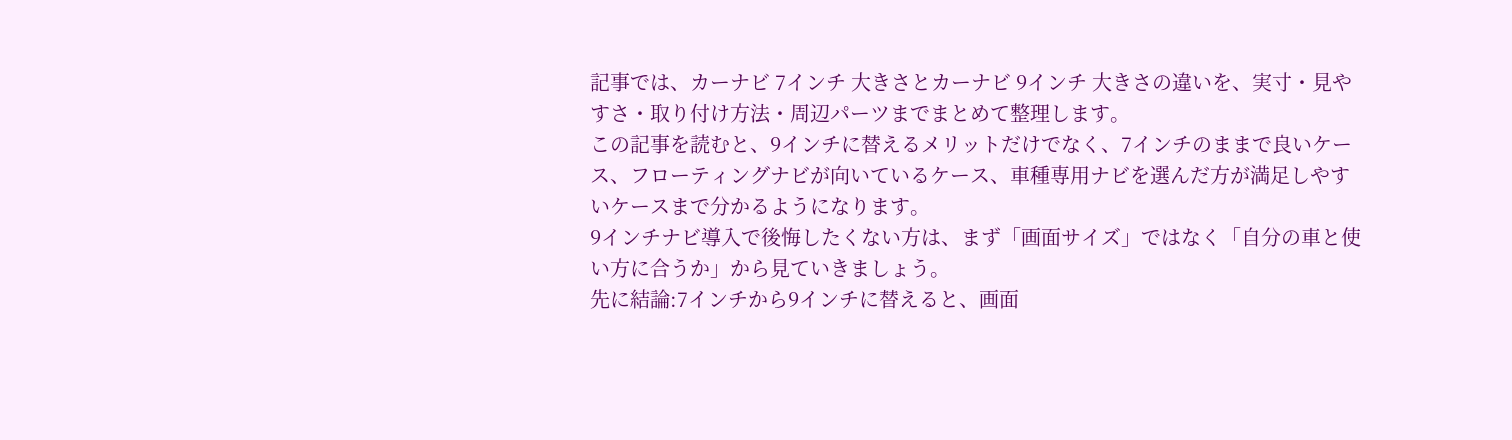記事では、カーナビ 7インチ 大きさとカーナビ 9インチ 大きさの違いを、実寸・見やすさ・取り付け方法・周辺パーツまでまとめて整理します。
この記事を読むと、9インチに替えるメリットだけでなく、7インチのままで良いケース、フローティングナビが向いているケース、車種専用ナビを選んだ方が満足しやすいケースまで分かるようになります。
9インチナビ導入で後悔したくない方は、まず「画面サイズ」ではなく「自分の車と使い方に合うか」から見ていきましょう。
先に結論:7インチから9インチに替えると、画面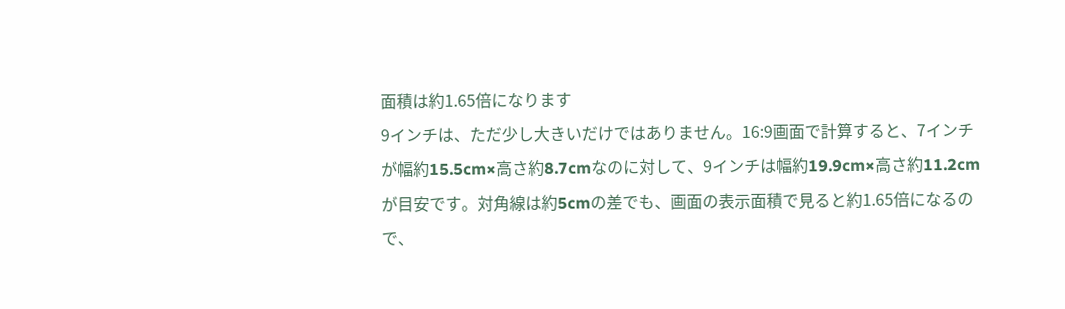面積は約1.65倍になります
9インチは、ただ少し大きいだけではありません。16:9画面で計算すると、7インチが幅約15.5cm×高さ約8.7cmなのに対して、9インチは幅約19.9cm×高さ約11.2cmが目安です。対角線は約5cmの差でも、画面の表示面積で見ると約1.65倍になるので、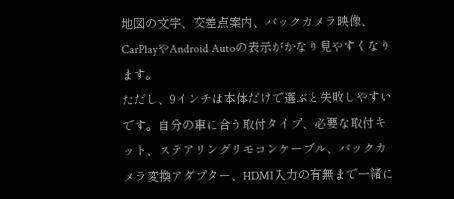地図の文字、交差点案内、バックカメラ映像、CarPlayやAndroid Autoの表示がかなり見やすくなります。
ただし、9インチは本体だけで選ぶと失敗しやすいです。自分の車に合う取付タイプ、必要な取付キット、ステアリングリモコンケーブル、バックカメラ変換アダプター、HDMI入力の有無まで一緒に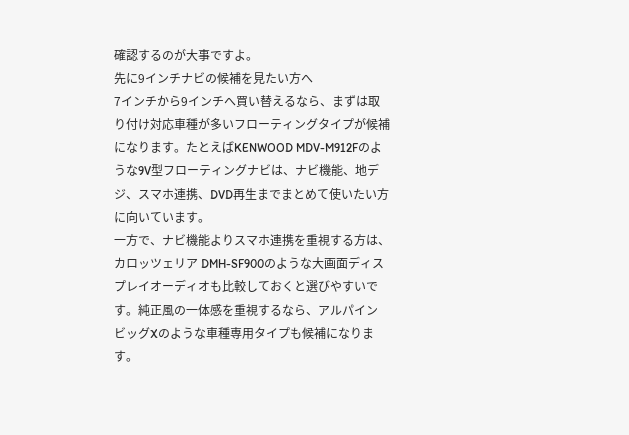確認するのが大事ですよ。
先に9インチナビの候補を見たい方へ
7インチから9インチへ買い替えるなら、まずは取り付け対応車種が多いフローティングタイプが候補になります。たとえばKENWOOD MDV-M912Fのような9V型フローティングナビは、ナビ機能、地デジ、スマホ連携、DVD再生までまとめて使いたい方に向いています。
一方で、ナビ機能よりスマホ連携を重視する方は、カロッツェリア DMH-SF900のような大画面ディスプレイオーディオも比較しておくと選びやすいです。純正風の一体感を重視するなら、アルパイン ビッグXのような車種専用タイプも候補になります。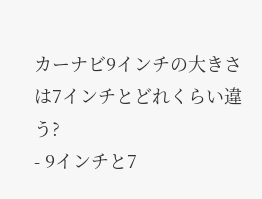カーナビ9インチの大きさは7インチとどれくらい違う?
- 9インチと7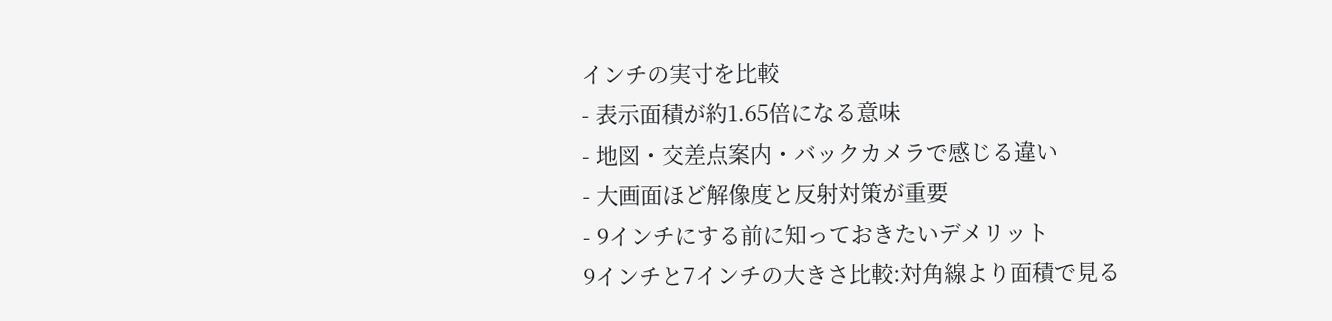インチの実寸を比較
- 表示面積が約1.65倍になる意味
- 地図・交差点案内・バックカメラで感じる違い
- 大画面ほど解像度と反射対策が重要
- 9インチにする前に知っておきたいデメリット
9インチと7インチの大きさ比較:対角線より面積で見る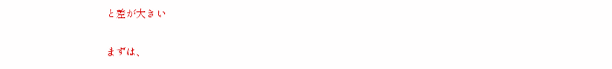と差が大きい

まずは、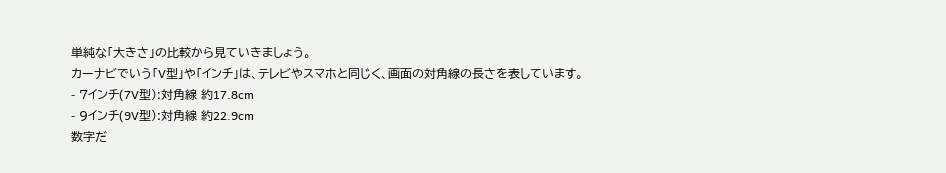単純な「大きさ」の比較から見ていきましょう。
カーナビでいう「V型」や「インチ」は、テレビやスマホと同じく、画面の対角線の長さを表しています。
- 7インチ(7V型):対角線 約17.8cm
- 9インチ(9V型):対角線 約22.9cm
数字だ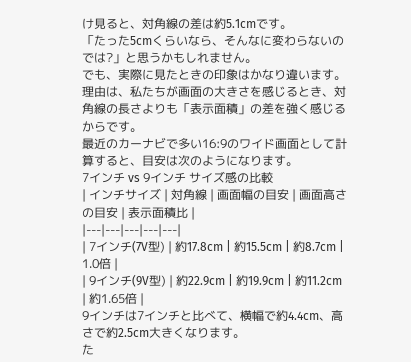け見ると、対角線の差は約5.1cmです。
「たった5cmくらいなら、そんなに変わらないのでは?」と思うかもしれません。
でも、実際に見たときの印象はかなり違います。
理由は、私たちが画面の大きさを感じるとき、対角線の長さよりも「表示面積」の差を強く感じるからです。
最近のカーナビで多い16:9のワイド画面として計算すると、目安は次のようになります。
7インチ vs 9インチ サイズ感の比較
| インチサイズ | 対角線 | 画面幅の目安 | 画面高さの目安 | 表示面積比 |
|---|---|---|---|---|
| 7インチ(7V型) | 約17.8cm | 約15.5cm | 約8.7cm | 1.0倍 |
| 9インチ(9V型) | 約22.9cm | 約19.9cm | 約11.2cm | 約1.65倍 |
9インチは7インチと比べて、横幅で約4.4cm、高さで約2.5cm大きくなります。
た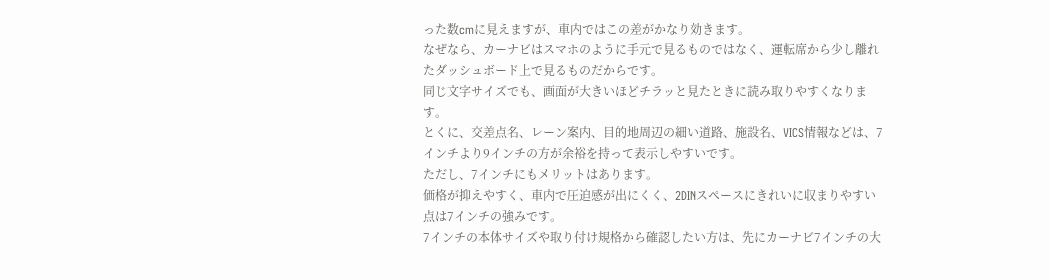った数cmに見えますが、車内ではこの差がかなり効きます。
なぜなら、カーナビはスマホのように手元で見るものではなく、運転席から少し離れたダッシュボード上で見るものだからです。
同じ文字サイズでも、画面が大きいほどチラッと見たときに読み取りやすくなります。
とくに、交差点名、レーン案内、目的地周辺の細い道路、施設名、VICS情報などは、7インチより9インチの方が余裕を持って表示しやすいです。
ただし、7インチにもメリットはあります。
価格が抑えやすく、車内で圧迫感が出にくく、2DINスペースにきれいに収まりやすい点は7インチの強みです。
7インチの本体サイズや取り付け規格から確認したい方は、先にカーナビ7インチの大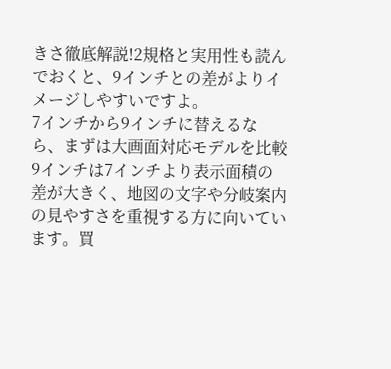きさ徹底解説!2規格と実用性も読んでおくと、9インチとの差がよりイメージしやすいですよ。
7インチから9インチに替えるなら、まずは大画面対応モデルを比較
9インチは7インチより表示面積の差が大きく、地図の文字や分岐案内の見やすさを重視する方に向いています。買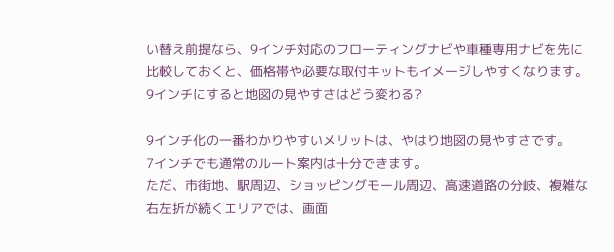い替え前提なら、9インチ対応のフローティングナビや車種専用ナビを先に比較しておくと、価格帯や必要な取付キットもイメージしやすくなります。
9インチにすると地図の見やすさはどう変わる?

9インチ化の一番わかりやすいメリットは、やはり地図の見やすさです。
7インチでも通常のルート案内は十分できます。
ただ、市街地、駅周辺、ショッピングモール周辺、高速道路の分岐、複雑な右左折が続くエリアでは、画面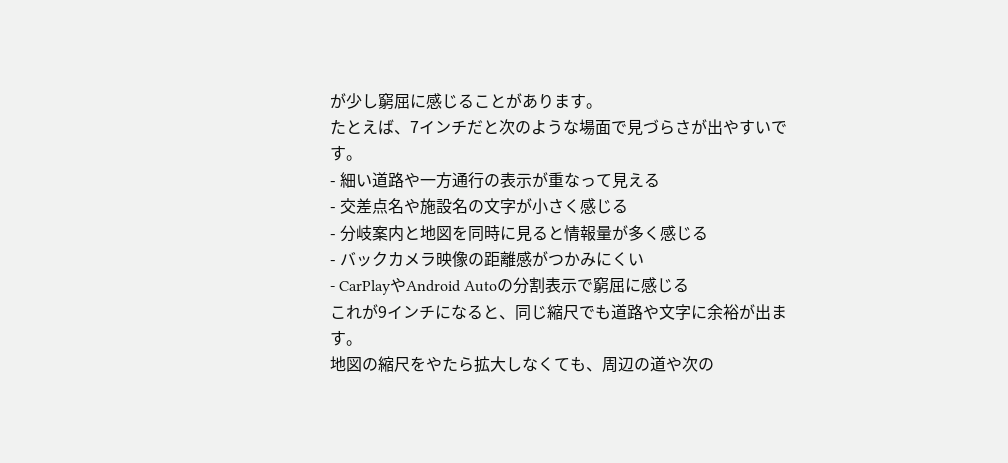が少し窮屈に感じることがあります。
たとえば、7インチだと次のような場面で見づらさが出やすいです。
- 細い道路や一方通行の表示が重なって見える
- 交差点名や施設名の文字が小さく感じる
- 分岐案内と地図を同時に見ると情報量が多く感じる
- バックカメラ映像の距離感がつかみにくい
- CarPlayやAndroid Autoの分割表示で窮屈に感じる
これが9インチになると、同じ縮尺でも道路や文字に余裕が出ます。
地図の縮尺をやたら拡大しなくても、周辺の道や次の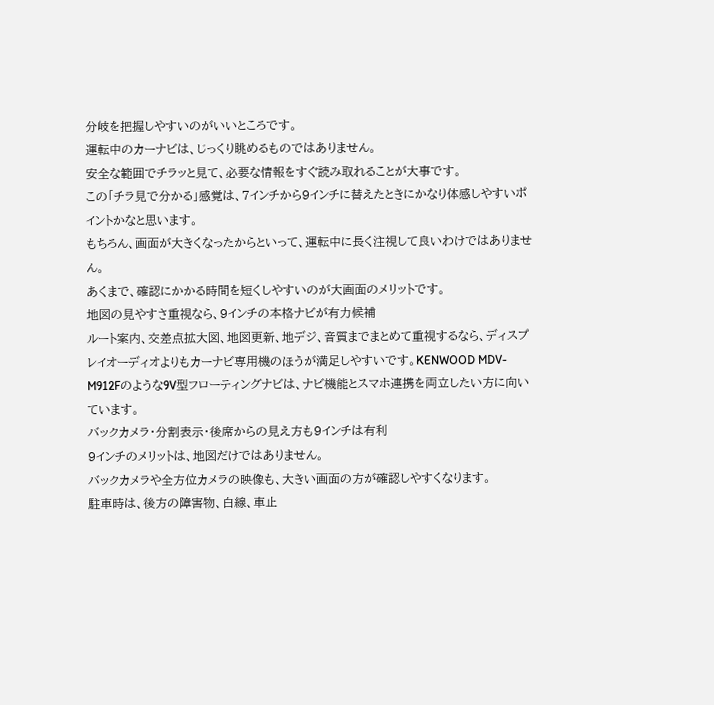分岐を把握しやすいのがいいところです。
運転中のカーナビは、じっくり眺めるものではありません。
安全な範囲でチラッと見て、必要な情報をすぐ読み取れることが大事です。
この「チラ見で分かる」感覚は、7インチから9インチに替えたときにかなり体感しやすいポイントかなと思います。
もちろん、画面が大きくなったからといって、運転中に長く注視して良いわけではありません。
あくまで、確認にかかる時間を短くしやすいのが大画面のメリットです。
地図の見やすさ重視なら、9インチの本格ナビが有力候補
ルート案内、交差点拡大図、地図更新、地デジ、音質までまとめて重視するなら、ディスプレイオーディオよりもカーナビ専用機のほうが満足しやすいです。KENWOOD MDV-M912Fのような9V型フローティングナビは、ナビ機能とスマホ連携を両立したい方に向いています。
バックカメラ・分割表示・後席からの見え方も9インチは有利
9インチのメリットは、地図だけではありません。
バックカメラや全方位カメラの映像も、大きい画面の方が確認しやすくなります。
駐車時は、後方の障害物、白線、車止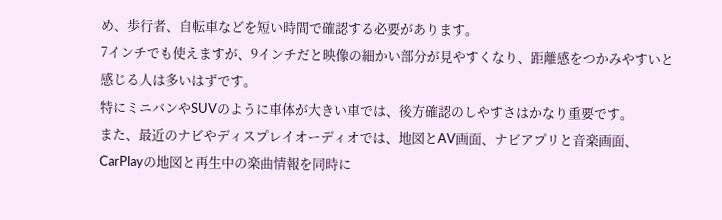め、歩行者、自転車などを短い時間で確認する必要があります。
7インチでも使えますが、9インチだと映像の細かい部分が見やすくなり、距離感をつかみやすいと感じる人は多いはずです。
特にミニバンやSUVのように車体が大きい車では、後方確認のしやすさはかなり重要です。
また、最近のナビやディスプレイオーディオでは、地図とAV画面、ナビアプリと音楽画面、CarPlayの地図と再生中の楽曲情報を同時に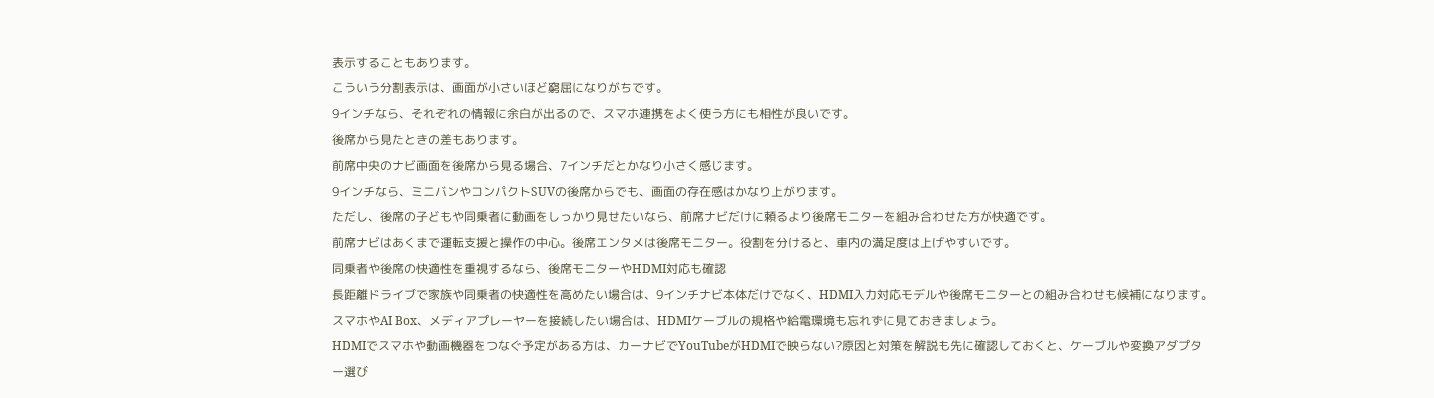表示することもあります。
こういう分割表示は、画面が小さいほど窮屈になりがちです。
9インチなら、それぞれの情報に余白が出るので、スマホ連携をよく使う方にも相性が良いです。
後席から見たときの差もあります。
前席中央のナビ画面を後席から見る場合、7インチだとかなり小さく感じます。
9インチなら、ミニバンやコンパクトSUVの後席からでも、画面の存在感はかなり上がります。
ただし、後席の子どもや同乗者に動画をしっかり見せたいなら、前席ナビだけに頼るより後席モニターを組み合わせた方が快適です。
前席ナビはあくまで運転支援と操作の中心。後席エンタメは後席モニター。役割を分けると、車内の満足度は上げやすいです。
同乗者や後席の快適性を重視するなら、後席モニターやHDMI対応も確認
長距離ドライブで家族や同乗者の快適性を高めたい場合は、9インチナビ本体だけでなく、HDMI入力対応モデルや後席モニターとの組み合わせも候補になります。スマホやAI Box、メディアプレーヤーを接続したい場合は、HDMIケーブルの規格や給電環境も忘れずに見ておきましょう。
HDMIでスマホや動画機器をつなぐ予定がある方は、カーナビでYouTubeがHDMIで映らない?原因と対策を解説も先に確認しておくと、ケーブルや変換アダプター選び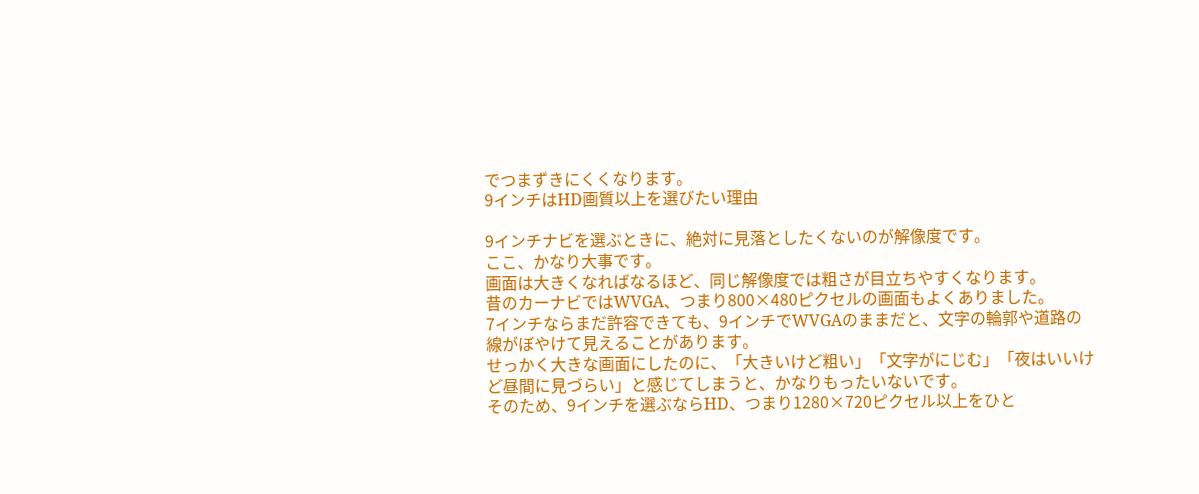でつまずきにくくなります。
9インチはHD画質以上を選びたい理由

9インチナビを選ぶときに、絶対に見落としたくないのが解像度です。
ここ、かなり大事です。
画面は大きくなればなるほど、同じ解像度では粗さが目立ちやすくなります。
昔のカーナビではWVGA、つまり800×480ピクセルの画面もよくありました。
7インチならまだ許容できても、9インチでWVGAのままだと、文字の輪郭や道路の線がぼやけて見えることがあります。
せっかく大きな画面にしたのに、「大きいけど粗い」「文字がにじむ」「夜はいいけど昼間に見づらい」と感じてしまうと、かなりもったいないです。
そのため、9インチを選ぶならHD、つまり1280×720ピクセル以上をひと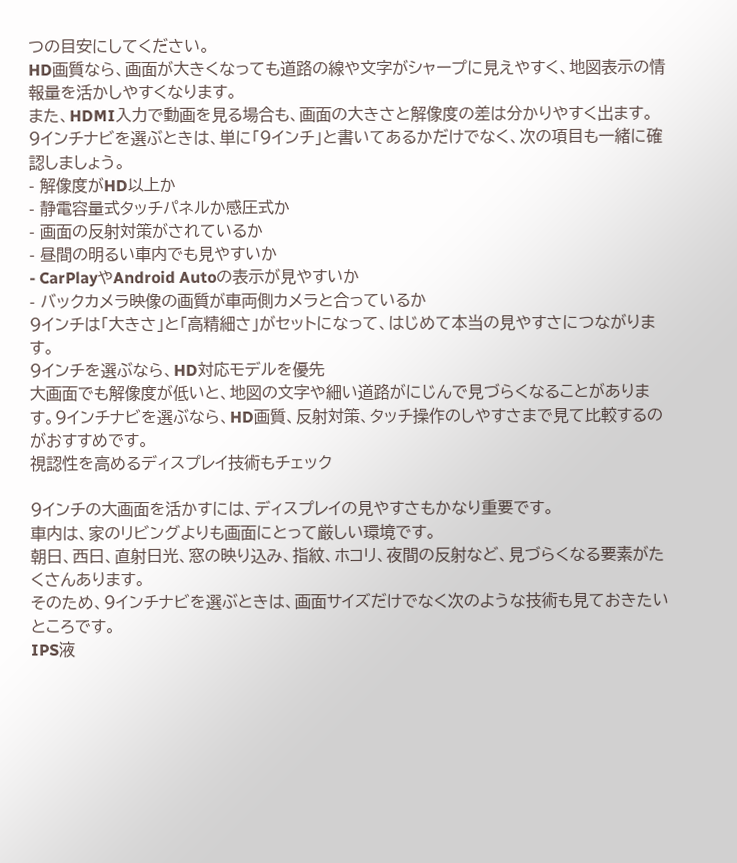つの目安にしてください。
HD画質なら、画面が大きくなっても道路の線や文字がシャープに見えやすく、地図表示の情報量を活かしやすくなります。
また、HDMI入力で動画を見る場合も、画面の大きさと解像度の差は分かりやすく出ます。
9インチナビを選ぶときは、単に「9インチ」と書いてあるかだけでなく、次の項目も一緒に確認しましょう。
- 解像度がHD以上か
- 静電容量式タッチパネルか感圧式か
- 画面の反射対策がされているか
- 昼間の明るい車内でも見やすいか
- CarPlayやAndroid Autoの表示が見やすいか
- バックカメラ映像の画質が車両側カメラと合っているか
9インチは「大きさ」と「高精細さ」がセットになって、はじめて本当の見やすさにつながります。
9インチを選ぶなら、HD対応モデルを優先
大画面でも解像度が低いと、地図の文字や細い道路がにじんで見づらくなることがあります。9インチナビを選ぶなら、HD画質、反射対策、タッチ操作のしやすさまで見て比較するのがおすすめです。
視認性を高めるディスプレイ技術もチェック

9インチの大画面を活かすには、ディスプレイの見やすさもかなり重要です。
車内は、家のリビングよりも画面にとって厳しい環境です。
朝日、西日、直射日光、窓の映り込み、指紋、ホコリ、夜間の反射など、見づらくなる要素がたくさんあります。
そのため、9インチナビを選ぶときは、画面サイズだけでなく次のような技術も見ておきたいところです。
IPS液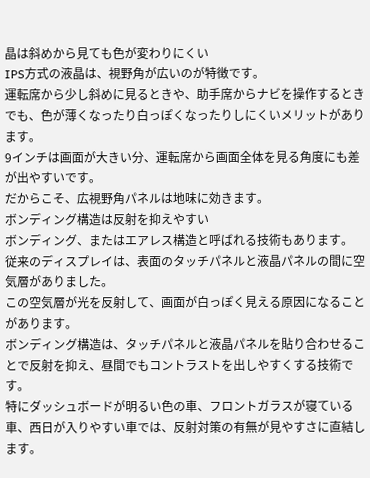晶は斜めから見ても色が変わりにくい
IPS方式の液晶は、視野角が広いのが特徴です。
運転席から少し斜めに見るときや、助手席からナビを操作するときでも、色が薄くなったり白っぽくなったりしにくいメリットがあります。
9インチは画面が大きい分、運転席から画面全体を見る角度にも差が出やすいです。
だからこそ、広視野角パネルは地味に効きます。
ボンディング構造は反射を抑えやすい
ボンディング、またはエアレス構造と呼ばれる技術もあります。
従来のディスプレイは、表面のタッチパネルと液晶パネルの間に空気層がありました。
この空気層が光を反射して、画面が白っぽく見える原因になることがあります。
ボンディング構造は、タッチパネルと液晶パネルを貼り合わせることで反射を抑え、昼間でもコントラストを出しやすくする技術です。
特にダッシュボードが明るい色の車、フロントガラスが寝ている車、西日が入りやすい車では、反射対策の有無が見やすさに直結します。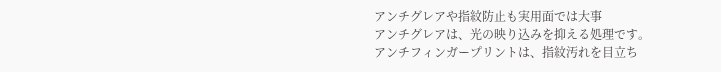アンチグレアや指紋防止も実用面では大事
アンチグレアは、光の映り込みを抑える処理です。
アンチフィンガープリントは、指紋汚れを目立ち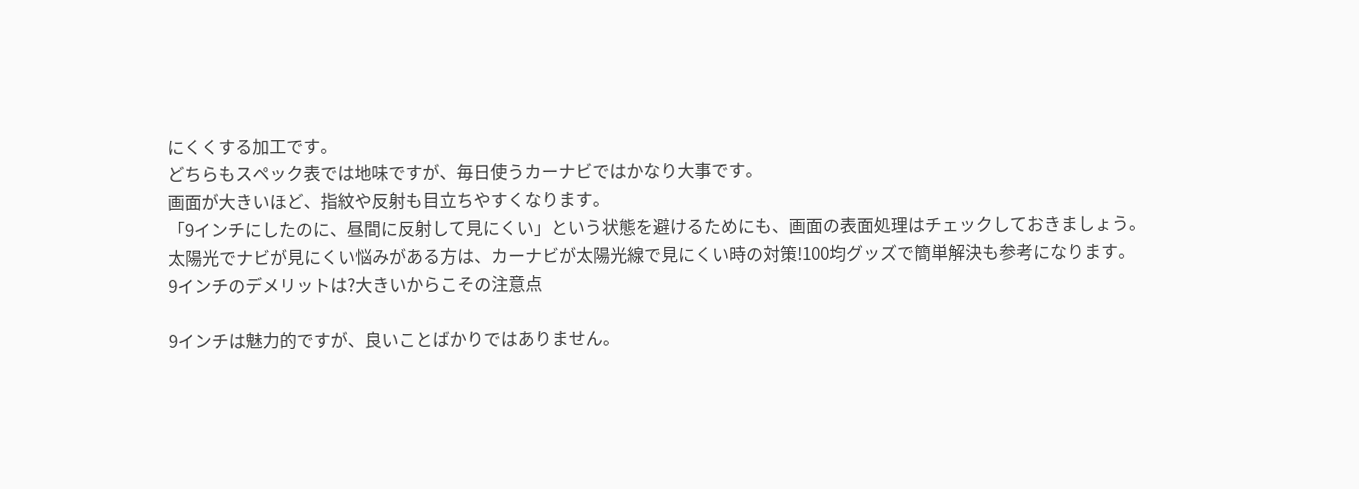にくくする加工です。
どちらもスペック表では地味ですが、毎日使うカーナビではかなり大事です。
画面が大きいほど、指紋や反射も目立ちやすくなります。
「9インチにしたのに、昼間に反射して見にくい」という状態を避けるためにも、画面の表面処理はチェックしておきましょう。
太陽光でナビが見にくい悩みがある方は、カーナビが太陽光線で見にくい時の対策!100均グッズで簡単解決も参考になります。
9インチのデメリットは?大きいからこその注意点

9インチは魅力的ですが、良いことばかりではありません。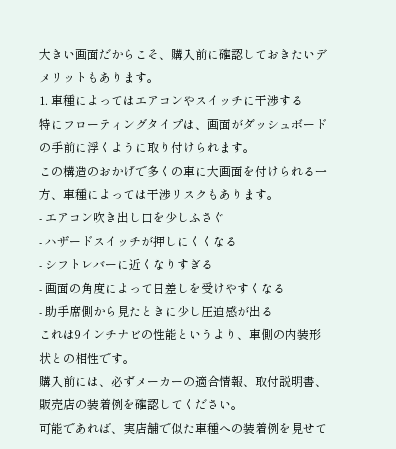大きい画面だからこそ、購入前に確認しておきたいデメリットもあります。
1. 車種によってはエアコンやスイッチに干渉する
特にフローティングタイプは、画面がダッシュボードの手前に浮くように取り付けられます。
この構造のおかげで多くの車に大画面を付けられる一方、車種によっては干渉リスクもあります。
- エアコン吹き出し口を少しふさぐ
- ハザードスイッチが押しにくくなる
- シフトレバーに近くなりすぎる
- 画面の角度によって日差しを受けやすくなる
- 助手席側から見たときに少し圧迫感が出る
これは9インチナビの性能というより、車側の内装形状との相性です。
購入前には、必ずメーカーの適合情報、取付説明書、販売店の装着例を確認してください。
可能であれば、実店舗で似た車種への装着例を見せて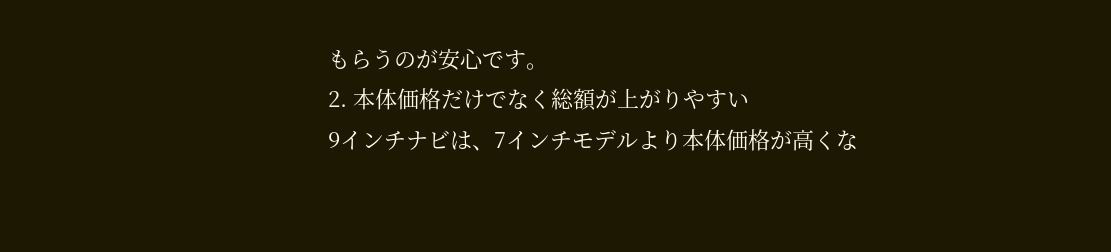もらうのが安心です。
2. 本体価格だけでなく総額が上がりやすい
9インチナビは、7インチモデルより本体価格が高くな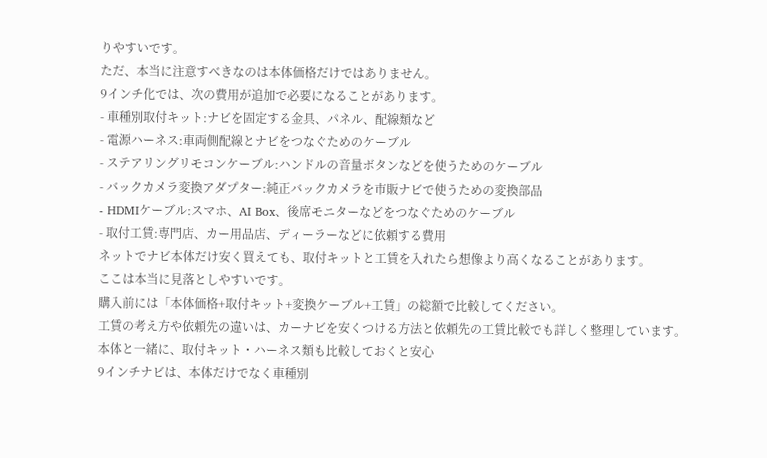りやすいです。
ただ、本当に注意すべきなのは本体価格だけではありません。
9インチ化では、次の費用が追加で必要になることがあります。
- 車種別取付キット:ナビを固定する金具、パネル、配線類など
- 電源ハーネス:車両側配線とナビをつなぐためのケーブル
- ステアリングリモコンケーブル:ハンドルの音量ボタンなどを使うためのケーブル
- バックカメラ変換アダプター:純正バックカメラを市販ナビで使うための変換部品
- HDMIケーブル:スマホ、AI Box、後席モニターなどをつなぐためのケーブル
- 取付工賃:専門店、カー用品店、ディーラーなどに依頼する費用
ネットでナビ本体だけ安く買えても、取付キットと工賃を入れたら想像より高くなることがあります。
ここは本当に見落としやすいです。
購入前には「本体価格+取付キット+変換ケーブル+工賃」の総額で比較してください。
工賃の考え方や依頼先の違いは、カーナビを安くつける方法と依頼先の工賃比較でも詳しく整理しています。
本体と一緒に、取付キット・ハーネス類も比較しておくと安心
9インチナビは、本体だけでなく車種別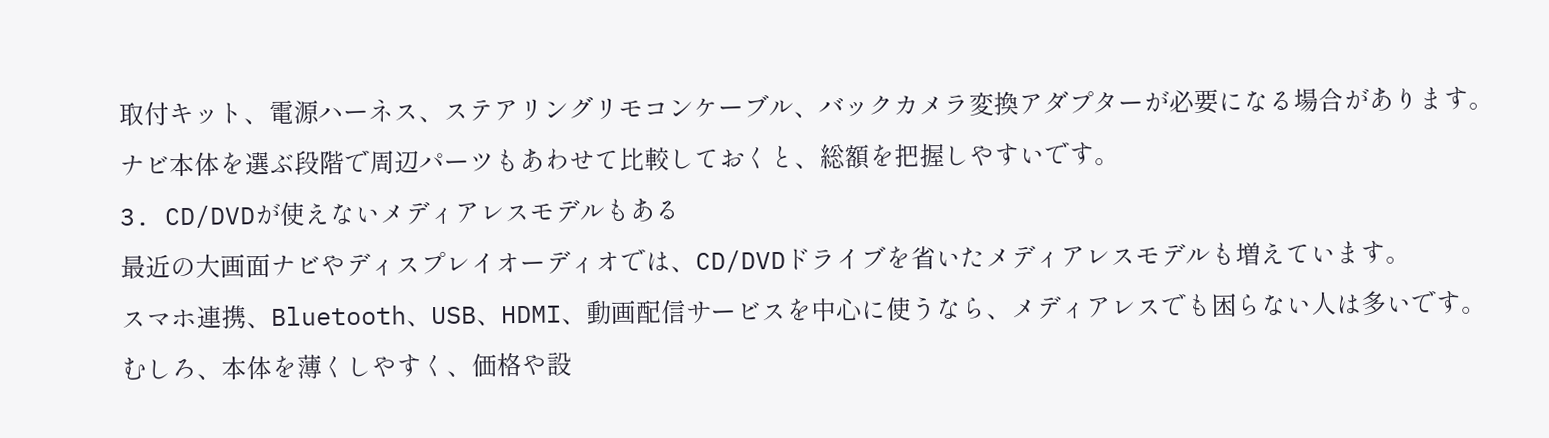取付キット、電源ハーネス、ステアリングリモコンケーブル、バックカメラ変換アダプターが必要になる場合があります。ナビ本体を選ぶ段階で周辺パーツもあわせて比較しておくと、総額を把握しやすいです。
3. CD/DVDが使えないメディアレスモデルもある
最近の大画面ナビやディスプレイオーディオでは、CD/DVDドライブを省いたメディアレスモデルも増えています。
スマホ連携、Bluetooth、USB、HDMI、動画配信サービスを中心に使うなら、メディアレスでも困らない人は多いです。
むしろ、本体を薄くしやすく、価格や設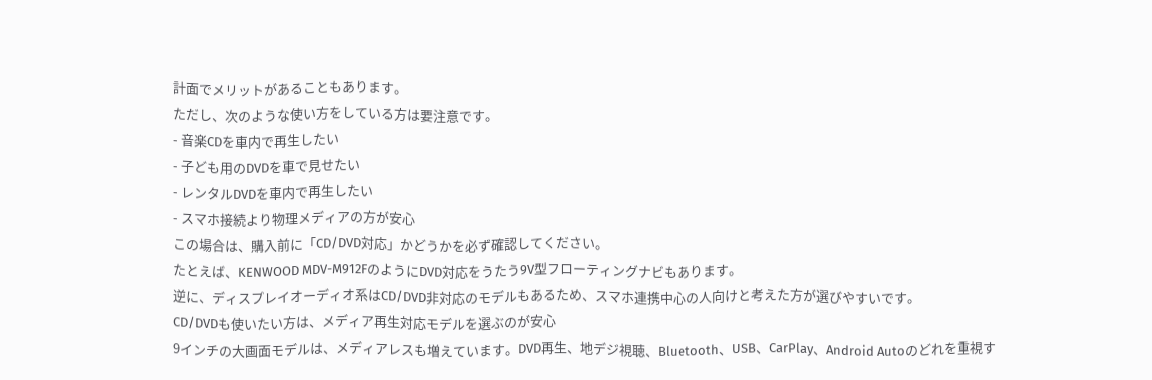計面でメリットがあることもあります。
ただし、次のような使い方をしている方は要注意です。
- 音楽CDを車内で再生したい
- 子ども用のDVDを車で見せたい
- レンタルDVDを車内で再生したい
- スマホ接続より物理メディアの方が安心
この場合は、購入前に「CD/DVD対応」かどうかを必ず確認してください。
たとえば、KENWOOD MDV-M912FのようにDVD対応をうたう9V型フローティングナビもあります。
逆に、ディスプレイオーディオ系はCD/DVD非対応のモデルもあるため、スマホ連携中心の人向けと考えた方が選びやすいです。
CD/DVDも使いたい方は、メディア再生対応モデルを選ぶのが安心
9インチの大画面モデルは、メディアレスも増えています。DVD再生、地デジ視聴、Bluetooth、USB、CarPlay、Android Autoのどれを重視す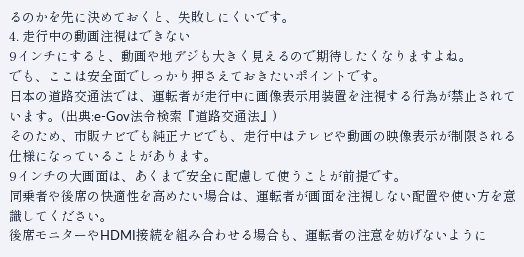るのかを先に決めておくと、失敗しにくいです。
4. 走行中の動画注視はできない
9インチにすると、動画や地デジも大きく見えるので期待したくなりますよね。
でも、ここは安全面でしっかり押さえておきたいポイントです。
日本の道路交通法では、運転者が走行中に画像表示用装置を注視する行為が禁止されています。(出典:e-Gov法令検索『道路交通法』)
そのため、市販ナビでも純正ナビでも、走行中はテレビや動画の映像表示が制限される仕様になっていることがあります。
9インチの大画面は、あくまで安全に配慮して使うことが前提です。
同乗者や後席の快適性を高めたい場合は、運転者が画面を注視しない配置や使い方を意識してください。
後席モニターやHDMI接続を組み合わせる場合も、運転者の注意を妨げないように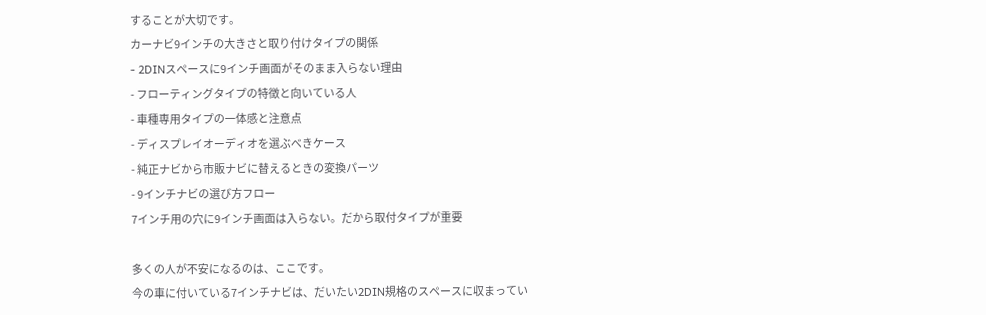することが大切です。
カーナビ9インチの大きさと取り付けタイプの関係
- 2DINスペースに9インチ画面がそのまま入らない理由
- フローティングタイプの特徴と向いている人
- 車種専用タイプの一体感と注意点
- ディスプレイオーディオを選ぶべきケース
- 純正ナビから市販ナビに替えるときの変換パーツ
- 9インチナビの選び方フロー
7インチ用の穴に9インチ画面は入らない。だから取付タイプが重要

多くの人が不安になるのは、ここです。
今の車に付いている7インチナビは、だいたい2DIN規格のスペースに収まってい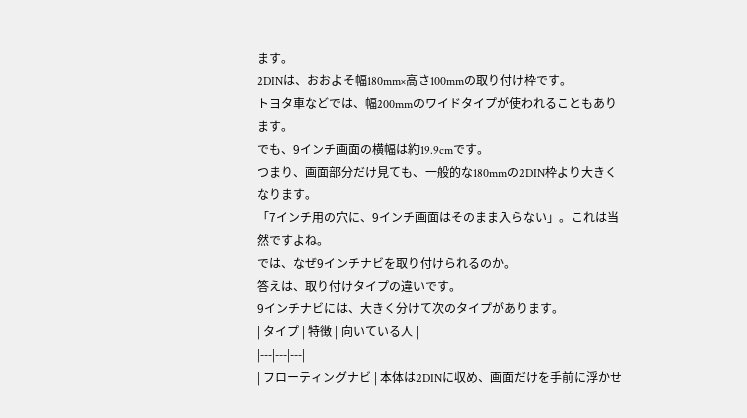ます。
2DINは、おおよそ幅180mm×高さ100mmの取り付け枠です。
トヨタ車などでは、幅200mmのワイドタイプが使われることもあります。
でも、9インチ画面の横幅は約19.9cmです。
つまり、画面部分だけ見ても、一般的な180mmの2DIN枠より大きくなります。
「7インチ用の穴に、9インチ画面はそのまま入らない」。これは当然ですよね。
では、なぜ9インチナビを取り付けられるのか。
答えは、取り付けタイプの違いです。
9インチナビには、大きく分けて次のタイプがあります。
| タイプ | 特徴 | 向いている人 |
|---|---|---|
| フローティングナビ | 本体は2DINに収め、画面だけを手前に浮かせ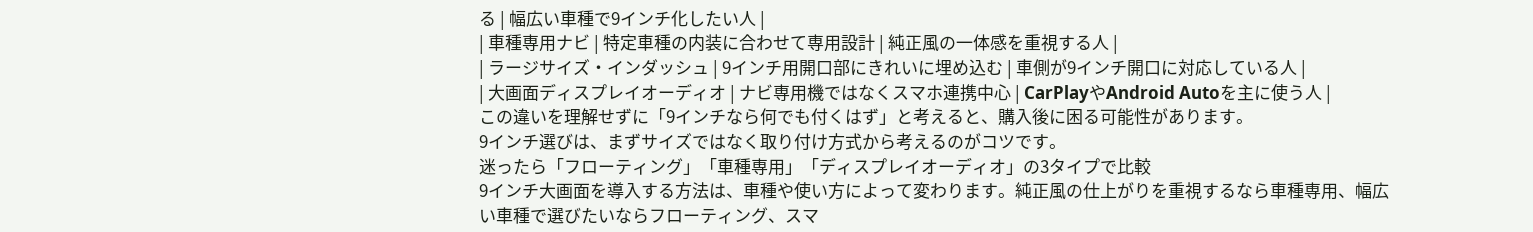る | 幅広い車種で9インチ化したい人 |
| 車種専用ナビ | 特定車種の内装に合わせて専用設計 | 純正風の一体感を重視する人 |
| ラージサイズ・インダッシュ | 9インチ用開口部にきれいに埋め込む | 車側が9インチ開口に対応している人 |
| 大画面ディスプレイオーディオ | ナビ専用機ではなくスマホ連携中心 | CarPlayやAndroid Autoを主に使う人 |
この違いを理解せずに「9インチなら何でも付くはず」と考えると、購入後に困る可能性があります。
9インチ選びは、まずサイズではなく取り付け方式から考えるのがコツです。
迷ったら「フローティング」「車種専用」「ディスプレイオーディオ」の3タイプで比較
9インチ大画面を導入する方法は、車種や使い方によって変わります。純正風の仕上がりを重視するなら車種専用、幅広い車種で選びたいならフローティング、スマ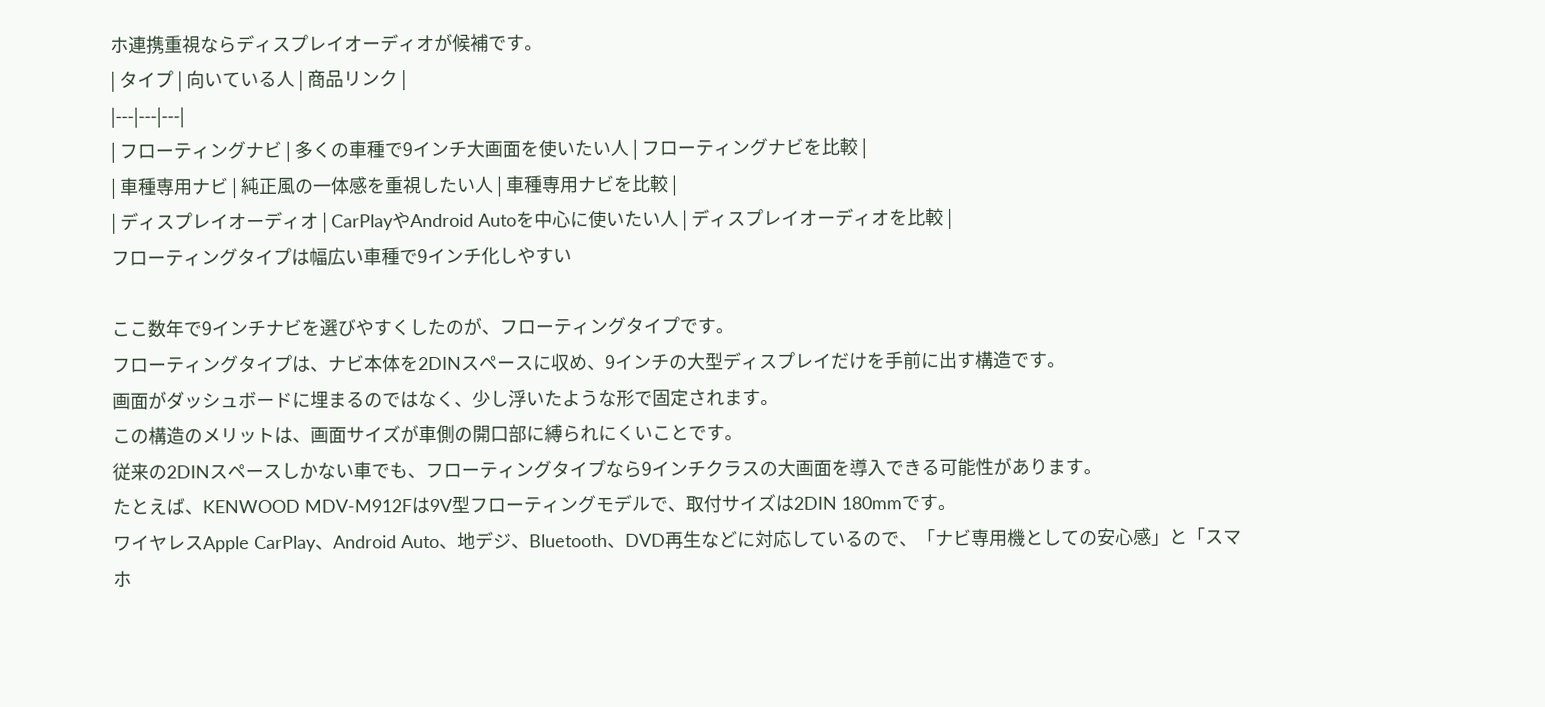ホ連携重視ならディスプレイオーディオが候補です。
| タイプ | 向いている人 | 商品リンク |
|---|---|---|
| フローティングナビ | 多くの車種で9インチ大画面を使いたい人 | フローティングナビを比較 |
| 車種専用ナビ | 純正風の一体感を重視したい人 | 車種専用ナビを比較 |
| ディスプレイオーディオ | CarPlayやAndroid Autoを中心に使いたい人 | ディスプレイオーディオを比較 |
フローティングタイプは幅広い車種で9インチ化しやすい

ここ数年で9インチナビを選びやすくしたのが、フローティングタイプです。
フローティングタイプは、ナビ本体を2DINスペースに収め、9インチの大型ディスプレイだけを手前に出す構造です。
画面がダッシュボードに埋まるのではなく、少し浮いたような形で固定されます。
この構造のメリットは、画面サイズが車側の開口部に縛られにくいことです。
従来の2DINスペースしかない車でも、フローティングタイプなら9インチクラスの大画面を導入できる可能性があります。
たとえば、KENWOOD MDV-M912Fは9V型フローティングモデルで、取付サイズは2DIN 180mmです。
ワイヤレスApple CarPlay、Android Auto、地デジ、Bluetooth、DVD再生などに対応しているので、「ナビ専用機としての安心感」と「スマホ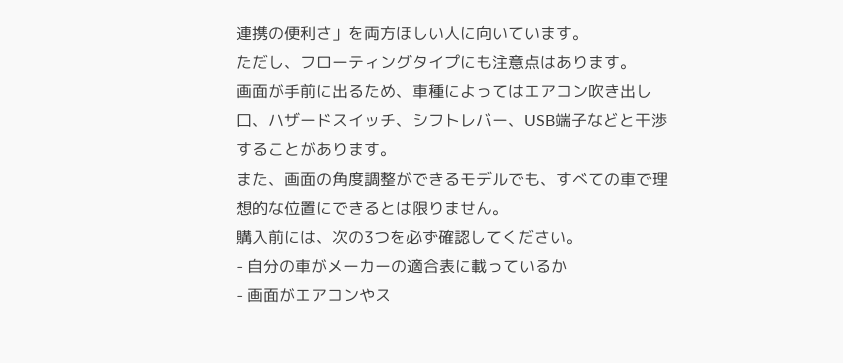連携の便利さ」を両方ほしい人に向いています。
ただし、フローティングタイプにも注意点はあります。
画面が手前に出るため、車種によってはエアコン吹き出し口、ハザードスイッチ、シフトレバー、USB端子などと干渉することがあります。
また、画面の角度調整ができるモデルでも、すべての車で理想的な位置にできるとは限りません。
購入前には、次の3つを必ず確認してください。
- 自分の車がメーカーの適合表に載っているか
- 画面がエアコンやス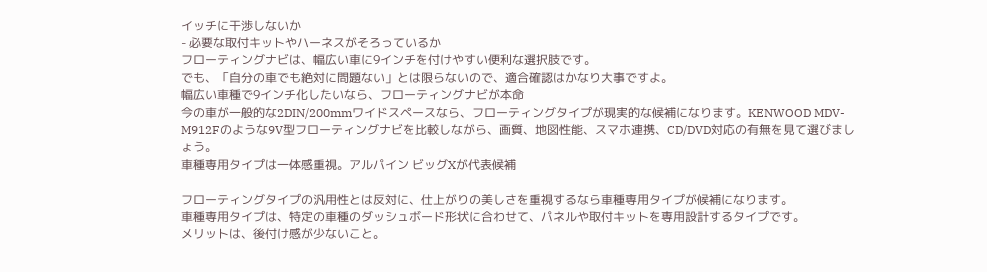イッチに干渉しないか
- 必要な取付キットやハーネスがそろっているか
フローティングナビは、幅広い車に9インチを付けやすい便利な選択肢です。
でも、「自分の車でも絶対に問題ない」とは限らないので、適合確認はかなり大事ですよ。
幅広い車種で9インチ化したいなら、フローティングナビが本命
今の車が一般的な2DIN/200mmワイドスペースなら、フローティングタイプが現実的な候補になります。KENWOOD MDV-M912Fのような9V型フローティングナビを比較しながら、画質、地図性能、スマホ連携、CD/DVD対応の有無を見て選びましょう。
車種専用タイプは一体感重視。アルパイン ビッグXが代表候補

フローティングタイプの汎用性とは反対に、仕上がりの美しさを重視するなら車種専用タイプが候補になります。
車種専用タイプは、特定の車種のダッシュボード形状に合わせて、パネルや取付キットを専用設計するタイプです。
メリットは、後付け感が少ないこと。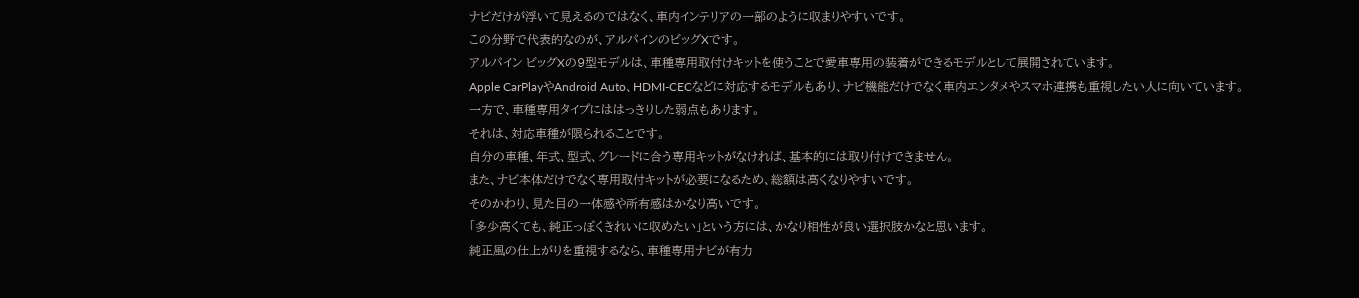ナビだけが浮いて見えるのではなく、車内インテリアの一部のように収まりやすいです。
この分野で代表的なのが、アルパインのビッグXです。
アルパイン ビッグXの9型モデルは、車種専用取付けキットを使うことで愛車専用の装着ができるモデルとして展開されています。
Apple CarPlayやAndroid Auto、HDMI-CECなどに対応するモデルもあり、ナビ機能だけでなく車内エンタメやスマホ連携も重視したい人に向いています。
一方で、車種専用タイプにははっきりした弱点もあります。
それは、対応車種が限られることです。
自分の車種、年式、型式、グレードに合う専用キットがなければ、基本的には取り付けできません。
また、ナビ本体だけでなく専用取付キットが必要になるため、総額は高くなりやすいです。
そのかわり、見た目の一体感や所有感はかなり高いです。
「多少高くても、純正っぽくきれいに収めたい」という方には、かなり相性が良い選択肢かなと思います。
純正風の仕上がりを重視するなら、車種専用ナビが有力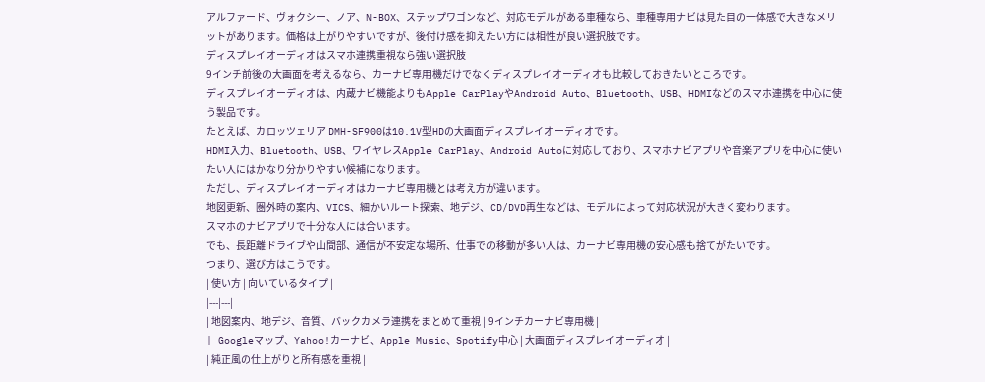アルファード、ヴォクシー、ノア、N-BOX、ステップワゴンなど、対応モデルがある車種なら、車種専用ナビは見た目の一体感で大きなメリットがあります。価格は上がりやすいですが、後付け感を抑えたい方には相性が良い選択肢です。
ディスプレイオーディオはスマホ連携重視なら強い選択肢
9インチ前後の大画面を考えるなら、カーナビ専用機だけでなくディスプレイオーディオも比較しておきたいところです。
ディスプレイオーディオは、内蔵ナビ機能よりもApple CarPlayやAndroid Auto、Bluetooth、USB、HDMIなどのスマホ連携を中心に使う製品です。
たとえば、カロッツェリア DMH-SF900は10.1V型HDの大画面ディスプレイオーディオです。
HDMI入力、Bluetooth、USB、ワイヤレスApple CarPlay、Android Autoに対応しており、スマホナビアプリや音楽アプリを中心に使いたい人にはかなり分かりやすい候補になります。
ただし、ディスプレイオーディオはカーナビ専用機とは考え方が違います。
地図更新、圏外時の案内、VICS、細かいルート探索、地デジ、CD/DVD再生などは、モデルによって対応状況が大きく変わります。
スマホのナビアプリで十分な人には合います。
でも、長距離ドライブや山間部、通信が不安定な場所、仕事での移動が多い人は、カーナビ専用機の安心感も捨てがたいです。
つまり、選び方はこうです。
| 使い方 | 向いているタイプ |
|---|---|
| 地図案内、地デジ、音質、バックカメラ連携をまとめて重視 | 9インチカーナビ専用機 |
| Googleマップ、Yahoo!カーナビ、Apple Music、Spotify中心 | 大画面ディスプレイオーディオ |
| 純正風の仕上がりと所有感を重視 |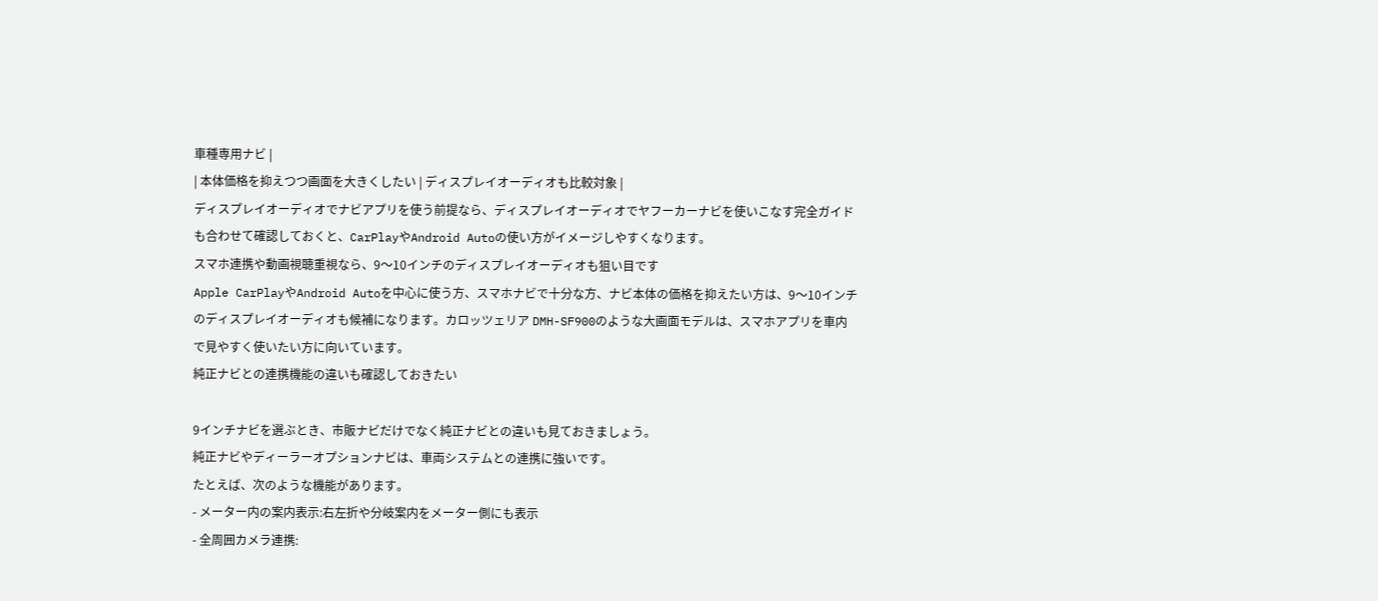車種専用ナビ |
| 本体価格を抑えつつ画面を大きくしたい | ディスプレイオーディオも比較対象 |
ディスプレイオーディオでナビアプリを使う前提なら、ディスプレイオーディオでヤフーカーナビを使いこなす完全ガイドも合わせて確認しておくと、CarPlayやAndroid Autoの使い方がイメージしやすくなります。
スマホ連携や動画視聴重視なら、9〜10インチのディスプレイオーディオも狙い目です
Apple CarPlayやAndroid Autoを中心に使う方、スマホナビで十分な方、ナビ本体の価格を抑えたい方は、9〜10インチのディスプレイオーディオも候補になります。カロッツェリア DMH-SF900のような大画面モデルは、スマホアプリを車内で見やすく使いたい方に向いています。
純正ナビとの連携機能の違いも確認しておきたい

9インチナビを選ぶとき、市販ナビだけでなく純正ナビとの違いも見ておきましょう。
純正ナビやディーラーオプションナビは、車両システムとの連携に強いです。
たとえば、次のような機能があります。
- メーター内の案内表示:右左折や分岐案内をメーター側にも表示
- 全周囲カメラ連携: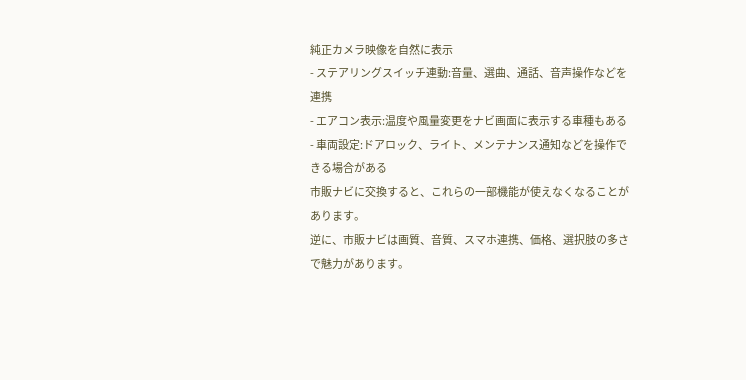純正カメラ映像を自然に表示
- ステアリングスイッチ連動:音量、選曲、通話、音声操作などを連携
- エアコン表示:温度や風量変更をナビ画面に表示する車種もある
- 車両設定:ドアロック、ライト、メンテナンス通知などを操作できる場合がある
市販ナビに交換すると、これらの一部機能が使えなくなることがあります。
逆に、市販ナビは画質、音質、スマホ連携、価格、選択肢の多さで魅力があります。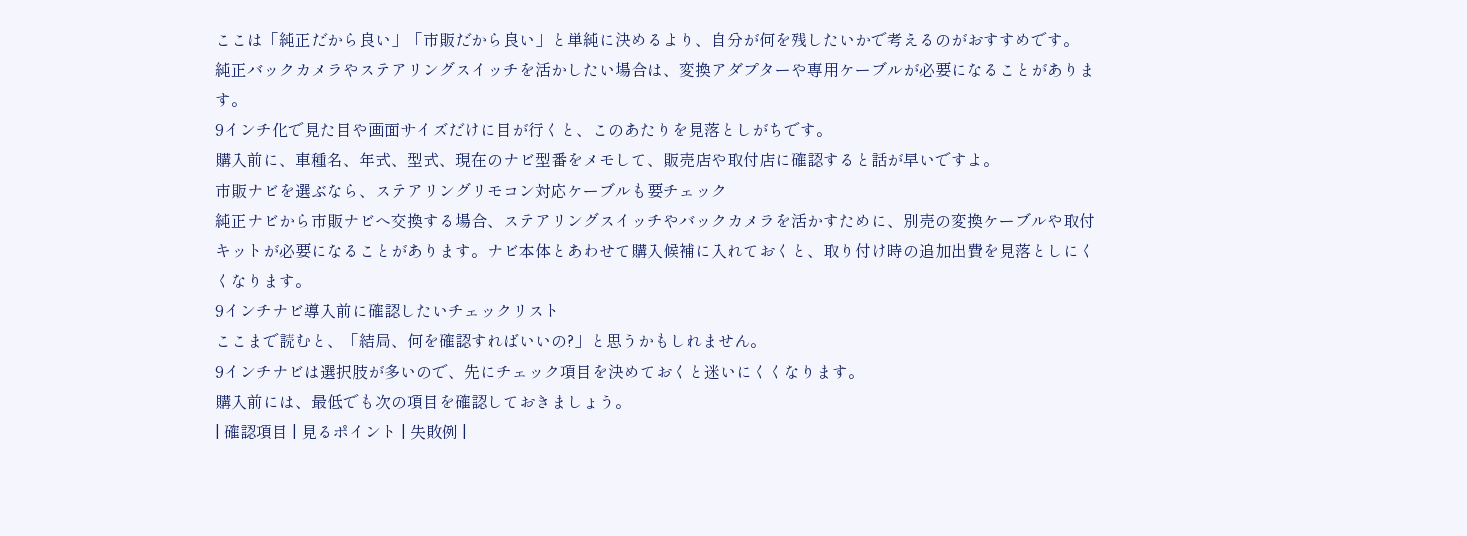ここは「純正だから良い」「市販だから良い」と単純に決めるより、自分が何を残したいかで考えるのがおすすめです。
純正バックカメラやステアリングスイッチを活かしたい場合は、変換アダプターや専用ケーブルが必要になることがあります。
9インチ化で見た目や画面サイズだけに目が行くと、このあたりを見落としがちです。
購入前に、車種名、年式、型式、現在のナビ型番をメモして、販売店や取付店に確認すると話が早いですよ。
市販ナビを選ぶなら、ステアリングリモコン対応ケーブルも要チェック
純正ナビから市販ナビへ交換する場合、ステアリングスイッチやバックカメラを活かすために、別売の変換ケーブルや取付キットが必要になることがあります。ナビ本体とあわせて購入候補に入れておくと、取り付け時の追加出費を見落としにくくなります。
9インチナビ導入前に確認したいチェックリスト
ここまで読むと、「結局、何を確認すればいいの?」と思うかもしれません。
9インチナビは選択肢が多いので、先にチェック項目を決めておくと迷いにくくなります。
購入前には、最低でも次の項目を確認しておきましょう。
| 確認項目 | 見るポイント | 失敗例 |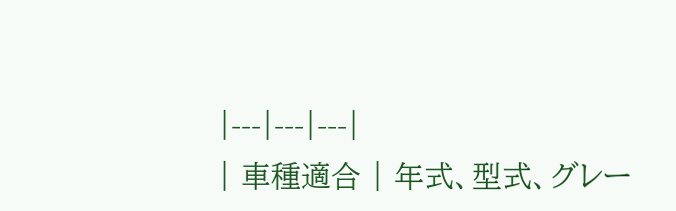|---|---|---|
| 車種適合 | 年式、型式、グレー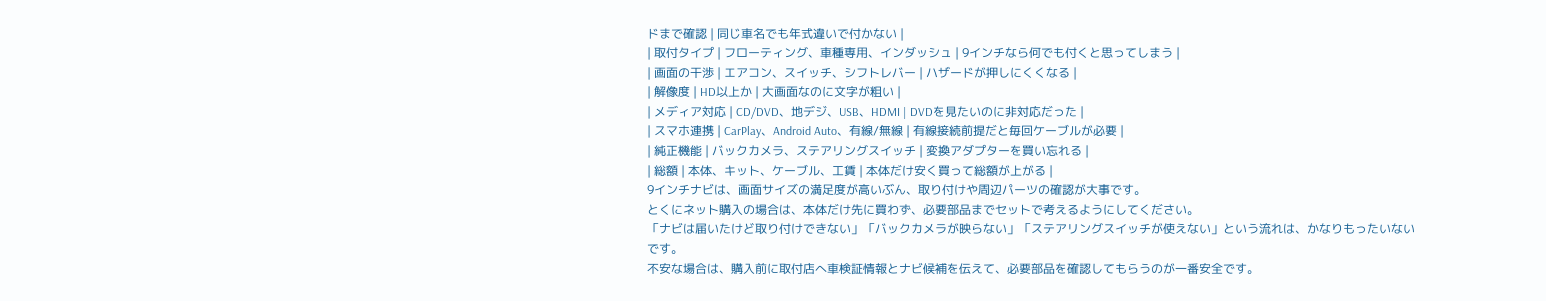ドまで確認 | 同じ車名でも年式違いで付かない |
| 取付タイプ | フローティング、車種専用、インダッシュ | 9インチなら何でも付くと思ってしまう |
| 画面の干渉 | エアコン、スイッチ、シフトレバー | ハザードが押しにくくなる |
| 解像度 | HD以上か | 大画面なのに文字が粗い |
| メディア対応 | CD/DVD、地デジ、USB、HDMI | DVDを見たいのに非対応だった |
| スマホ連携 | CarPlay、Android Auto、有線/無線 | 有線接続前提だと毎回ケーブルが必要 |
| 純正機能 | バックカメラ、ステアリングスイッチ | 変換アダプターを買い忘れる |
| 総額 | 本体、キット、ケーブル、工賃 | 本体だけ安く買って総額が上がる |
9インチナビは、画面サイズの満足度が高いぶん、取り付けや周辺パーツの確認が大事です。
とくにネット購入の場合は、本体だけ先に買わず、必要部品までセットで考えるようにしてください。
「ナビは届いたけど取り付けできない」「バックカメラが映らない」「ステアリングスイッチが使えない」という流れは、かなりもったいないです。
不安な場合は、購入前に取付店へ車検証情報とナビ候補を伝えて、必要部品を確認してもらうのが一番安全です。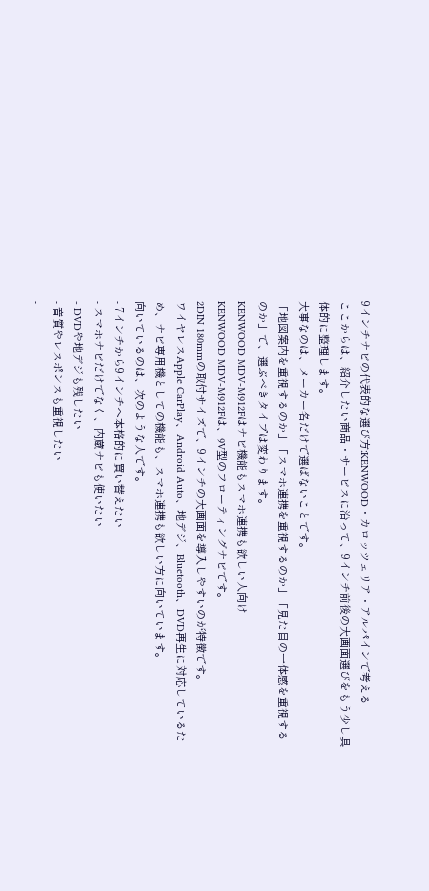9インチナビの代表的な選び方:KENWOOD・カロッツェリア・アルパインで考える
ここからは、紹介したい商品・サービスに沿って、9インチ前後の大画面選びをもう少し具体的に整理します。
大事なのは、メーカー名だけで選ばないことです。
「地図案内を重視するのか」「スマホ連携を重視するのか」「見た目の一体感を重視するのか」で、選ぶべきタイプは変わります。
KENWOOD MDV-M912Fはナビ機能もスマホ連携も欲しい人向け
KENWOOD MDV-M912Fは、9V型のフローティングナビです。
2DIN 180mmの取付サイズで、9インチの大画面を導入しやすいのが特徴です。
ワイヤレスApple CarPlay、Android Auto、地デジ、Bluetooth、DVD再生に対応しているため、ナビ専用機としての機能も、スマホ連携も欲しい方に向いています。
向いているのは、次のような人です。
- 7インチから9インチへ本格的に買い替えたい
- スマホナビだけでなく、内蔵ナビも使いたい
- DVDや地デジも残したい
- 音質やレスポンスも重視したい
-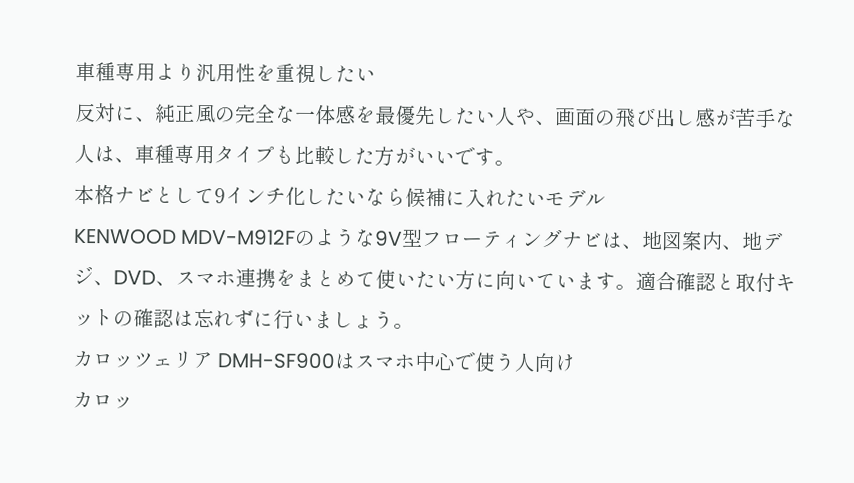車種専用より汎用性を重視したい
反対に、純正風の完全な一体感を最優先したい人や、画面の飛び出し感が苦手な人は、車種専用タイプも比較した方がいいです。
本格ナビとして9インチ化したいなら候補に入れたいモデル
KENWOOD MDV-M912Fのような9V型フローティングナビは、地図案内、地デジ、DVD、スマホ連携をまとめて使いたい方に向いています。適合確認と取付キットの確認は忘れずに行いましょう。
カロッツェリア DMH-SF900はスマホ中心で使う人向け
カロッ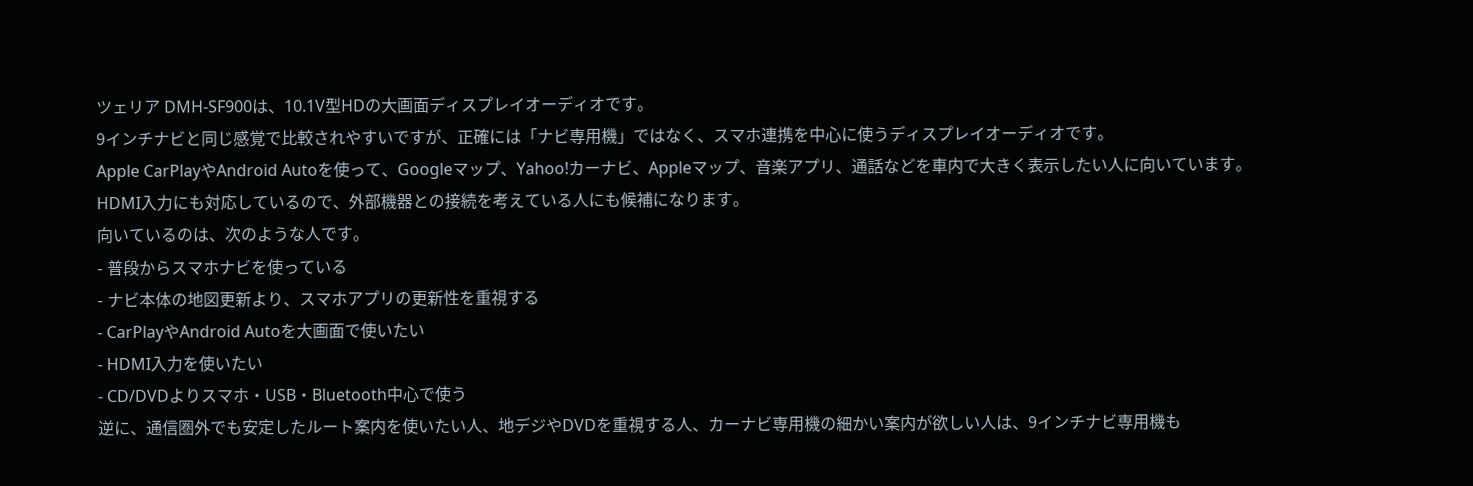ツェリア DMH-SF900は、10.1V型HDの大画面ディスプレイオーディオです。
9インチナビと同じ感覚で比較されやすいですが、正確には「ナビ専用機」ではなく、スマホ連携を中心に使うディスプレイオーディオです。
Apple CarPlayやAndroid Autoを使って、Googleマップ、Yahoo!カーナビ、Appleマップ、音楽アプリ、通話などを車内で大きく表示したい人に向いています。
HDMI入力にも対応しているので、外部機器との接続を考えている人にも候補になります。
向いているのは、次のような人です。
- 普段からスマホナビを使っている
- ナビ本体の地図更新より、スマホアプリの更新性を重視する
- CarPlayやAndroid Autoを大画面で使いたい
- HDMI入力を使いたい
- CD/DVDよりスマホ・USB・Bluetooth中心で使う
逆に、通信圏外でも安定したルート案内を使いたい人、地デジやDVDを重視する人、カーナビ専用機の細かい案内が欲しい人は、9インチナビ専用機も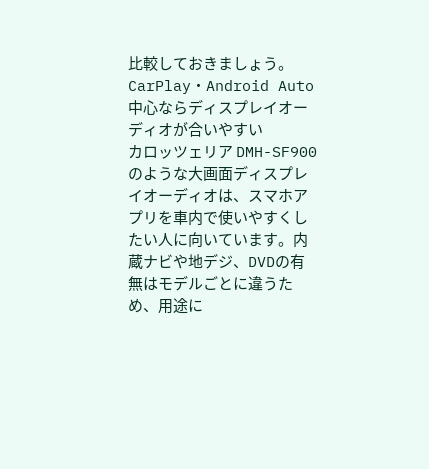比較しておきましょう。
CarPlay・Android Auto中心ならディスプレイオーディオが合いやすい
カロッツェリア DMH-SF900のような大画面ディスプレイオーディオは、スマホアプリを車内で使いやすくしたい人に向いています。内蔵ナビや地デジ、DVDの有無はモデルごとに違うため、用途に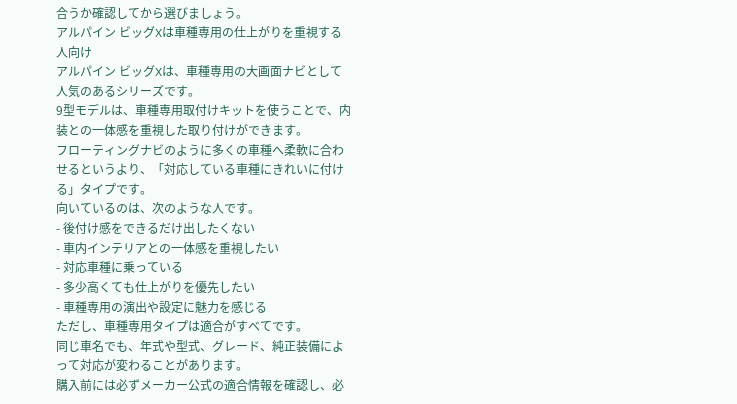合うか確認してから選びましょう。
アルパイン ビッグXは車種専用の仕上がりを重視する人向け
アルパイン ビッグXは、車種専用の大画面ナビとして人気のあるシリーズです。
9型モデルは、車種専用取付けキットを使うことで、内装との一体感を重視した取り付けができます。
フローティングナビのように多くの車種へ柔軟に合わせるというより、「対応している車種にきれいに付ける」タイプです。
向いているのは、次のような人です。
- 後付け感をできるだけ出したくない
- 車内インテリアとの一体感を重視したい
- 対応車種に乗っている
- 多少高くても仕上がりを優先したい
- 車種専用の演出や設定に魅力を感じる
ただし、車種専用タイプは適合がすべてです。
同じ車名でも、年式や型式、グレード、純正装備によって対応が変わることがあります。
購入前には必ずメーカー公式の適合情報を確認し、必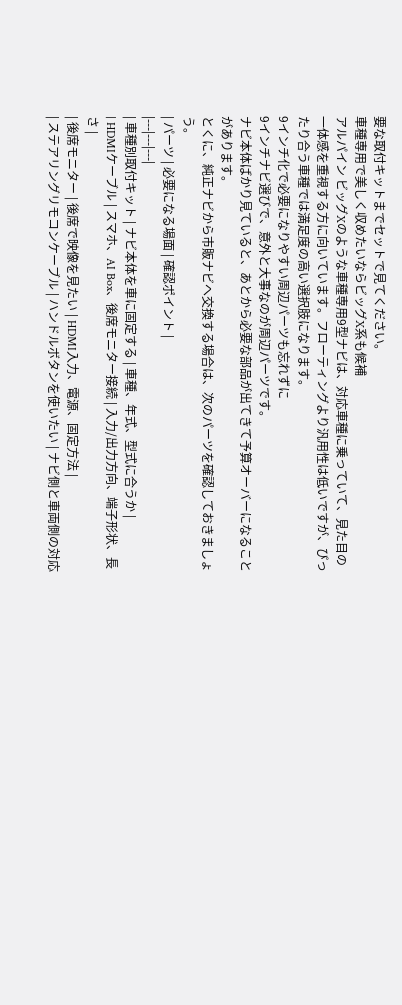要な取付キットまでセットで見てください。
車種専用で美しく収めたいならビッグX系も候補
アルパイン ビッグXのような車種専用9型ナビは、対応車種に乗っていて、見た目の一体感を重視する方に向いています。フローティングより汎用性は低いですが、ぴったり合う車種では満足度の高い選択肢になります。
9インチ化で必要になりやすい周辺パーツも忘れずに
9インチナビ選びで、意外と大事なのが周辺パーツです。
ナビ本体ばかり見ていると、あとから必要な部品が出てきて予算オーバーになることがあります。
とくに、純正ナビから市販ナビへ交換する場合は、次のパーツを確認しておきましょう。
| パーツ | 必要になる場面 | 確認ポイント |
|---|---|---|
| 車種別取付キット | ナビ本体を車に固定する | 車種、年式、型式に合うか |
| HDMIケーブル | スマホ、AI Box、後席モニター接続 | 入力/出力方向、端子形状、長さ |
| 後席モニター | 後席で映像を見たい | HDMI入力、電源、固定方法 |
| ステアリングリモコンケーブル | ハンドルボタンを使いたい | ナビ側と車両側の対応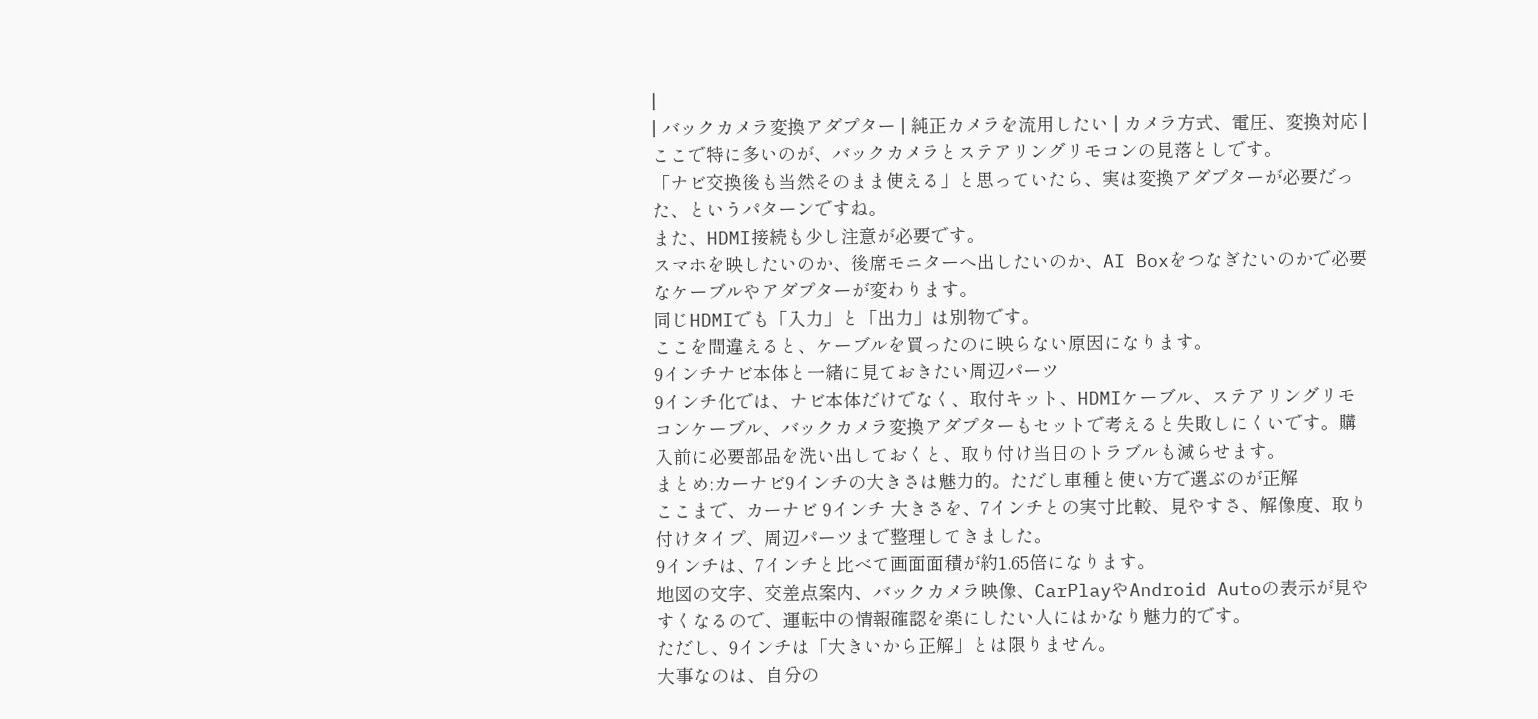|
| バックカメラ変換アダプター | 純正カメラを流用したい | カメラ方式、電圧、変換対応 |
ここで特に多いのが、バックカメラとステアリングリモコンの見落としです。
「ナビ交換後も当然そのまま使える」と思っていたら、実は変換アダプターが必要だった、というパターンですね。
また、HDMI接続も少し注意が必要です。
スマホを映したいのか、後席モニターへ出したいのか、AI Boxをつなぎたいのかで必要なケーブルやアダプターが変わります。
同じHDMIでも「入力」と「出力」は別物です。
ここを間違えると、ケーブルを買ったのに映らない原因になります。
9インチナビ本体と一緒に見ておきたい周辺パーツ
9インチ化では、ナビ本体だけでなく、取付キット、HDMIケーブル、ステアリングリモコンケーブル、バックカメラ変換アダプターもセットで考えると失敗しにくいです。購入前に必要部品を洗い出しておくと、取り付け当日のトラブルも減らせます。
まとめ:カーナビ9インチの大きさは魅力的。ただし車種と使い方で選ぶのが正解
ここまで、カーナビ 9インチ 大きさを、7インチとの実寸比較、見やすさ、解像度、取り付けタイプ、周辺パーツまで整理してきました。
9インチは、7インチと比べて画面面積が約1.65倍になります。
地図の文字、交差点案内、バックカメラ映像、CarPlayやAndroid Autoの表示が見やすくなるので、運転中の情報確認を楽にしたい人にはかなり魅力的です。
ただし、9インチは「大きいから正解」とは限りません。
大事なのは、自分の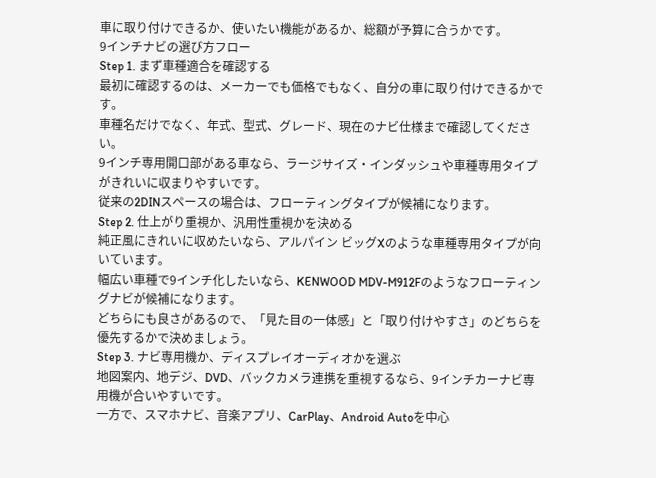車に取り付けできるか、使いたい機能があるか、総額が予算に合うかです。
9インチナビの選び方フロー
Step 1. まず車種適合を確認する
最初に確認するのは、メーカーでも価格でもなく、自分の車に取り付けできるかです。
車種名だけでなく、年式、型式、グレード、現在のナビ仕様まで確認してください。
9インチ専用開口部がある車なら、ラージサイズ・インダッシュや車種専用タイプがきれいに収まりやすいです。
従来の2DINスペースの場合は、フローティングタイプが候補になります。
Step 2. 仕上がり重視か、汎用性重視かを決める
純正風にきれいに収めたいなら、アルパイン ビッグXのような車種専用タイプが向いています。
幅広い車種で9インチ化したいなら、KENWOOD MDV-M912Fのようなフローティングナビが候補になります。
どちらにも良さがあるので、「見た目の一体感」と「取り付けやすさ」のどちらを優先するかで決めましょう。
Step 3. ナビ専用機か、ディスプレイオーディオかを選ぶ
地図案内、地デジ、DVD、バックカメラ連携を重視するなら、9インチカーナビ専用機が合いやすいです。
一方で、スマホナビ、音楽アプリ、CarPlay、Android Autoを中心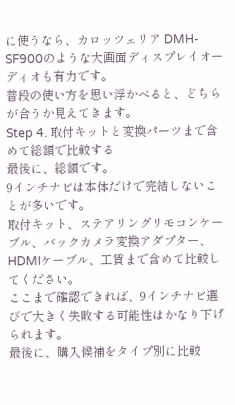に使うなら、カロッツェリア DMH-SF900のような大画面ディスプレイオーディオも有力です。
普段の使い方を思い浮かべると、どちらが合うか見えてきます。
Step 4. 取付キットと変換パーツまで含めて総額で比較する
最後に、総額です。
9インチナビは本体だけで完結しないことが多いです。
取付キット、ステアリングリモコンケーブル、バックカメラ変換アダプター、HDMIケーブル、工賃まで含めて比較してください。
ここまで確認できれば、9インチナビ選びで大きく失敗する可能性はかなり下げられます。
最後に、購入候補をタイプ別に比較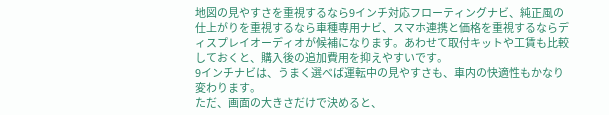地図の見やすさを重視するなら9インチ対応フローティングナビ、純正風の仕上がりを重視するなら車種専用ナビ、スマホ連携と価格を重視するならディスプレイオーディオが候補になります。あわせて取付キットや工賃も比較しておくと、購入後の追加費用を抑えやすいです。
9インチナビは、うまく選べば運転中の見やすさも、車内の快適性もかなり変わります。
ただ、画面の大きさだけで決めると、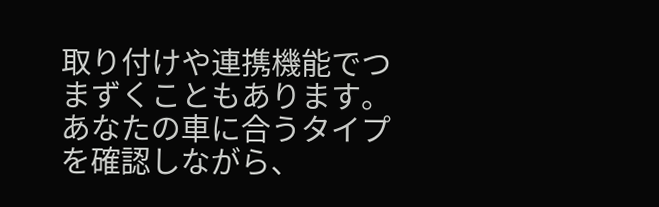取り付けや連携機能でつまずくこともあります。
あなたの車に合うタイプを確認しながら、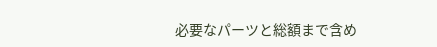必要なパーツと総額まで含め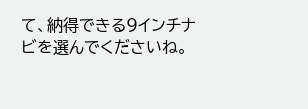て、納得できる9インチナビを選んでくださいね。